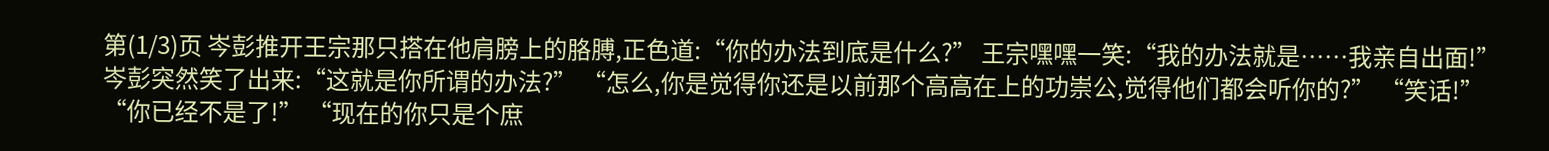第(1/3)页 岑彭推开王宗那只搭在他肩膀上的胳膊,正色道:“你的办法到底是什么?” 王宗嘿嘿一笑:“我的办法就是……我亲自出面!” 岑彭突然笑了出来:“这就是你所谓的办法?” “怎么,你是觉得你还是以前那个高高在上的功崇公,觉得他们都会听你的?” “笑话!” “你已经不是了!” “现在的你只是个庶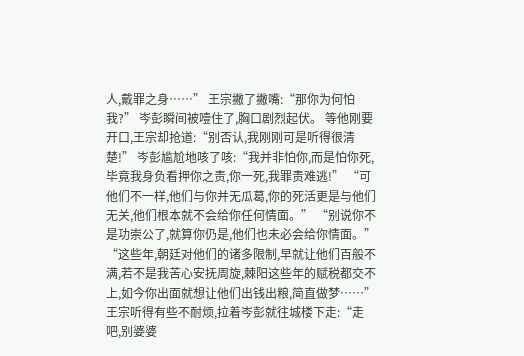人,戴罪之身……” 王宗撇了撇嘴:“那你为何怕我?” 岑彭瞬间被噎住了,胸口剧烈起伏。 等他刚要开口,王宗却抢道:“别否认,我刚刚可是听得很清楚!” 岑彭尴尬地咳了咳:“我并非怕你,而是怕你死,毕竟我身负看押你之责,你一死,我罪责难逃!” “可他们不一样,他们与你并无瓜葛,你的死活更是与他们无关,他们根本就不会给你任何情面。” “别说你不是功崇公了,就算你仍是,他们也未必会给你情面。” “这些年,朝廷对他们的诸多限制,早就让他们百般不满,若不是我苦心安抚周旋,棘阳这些年的赋税都交不上,如今你出面就想让他们出钱出粮,简直做梦……” 王宗听得有些不耐烦,拉着岑彭就往城楼下走:“走吧,别婆婆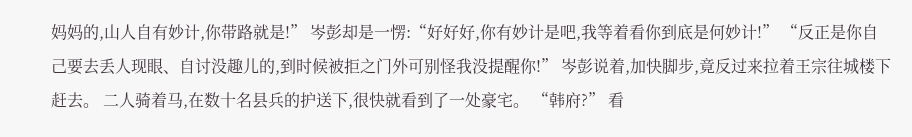妈妈的,山人自有妙计,你带路就是!” 岑彭却是一愣:“好好好,你有妙计是吧,我等着看你到底是何妙计!” “反正是你自己要去丢人现眼、自讨没趣儿的,到时候被拒之门外可别怪我没提醒你!” 岑彭说着,加快脚步,竟反过来拉着王宗往城楼下赶去。 二人骑着马,在数十名县兵的护送下,很快就看到了一处豪宅。 “韩府?” 看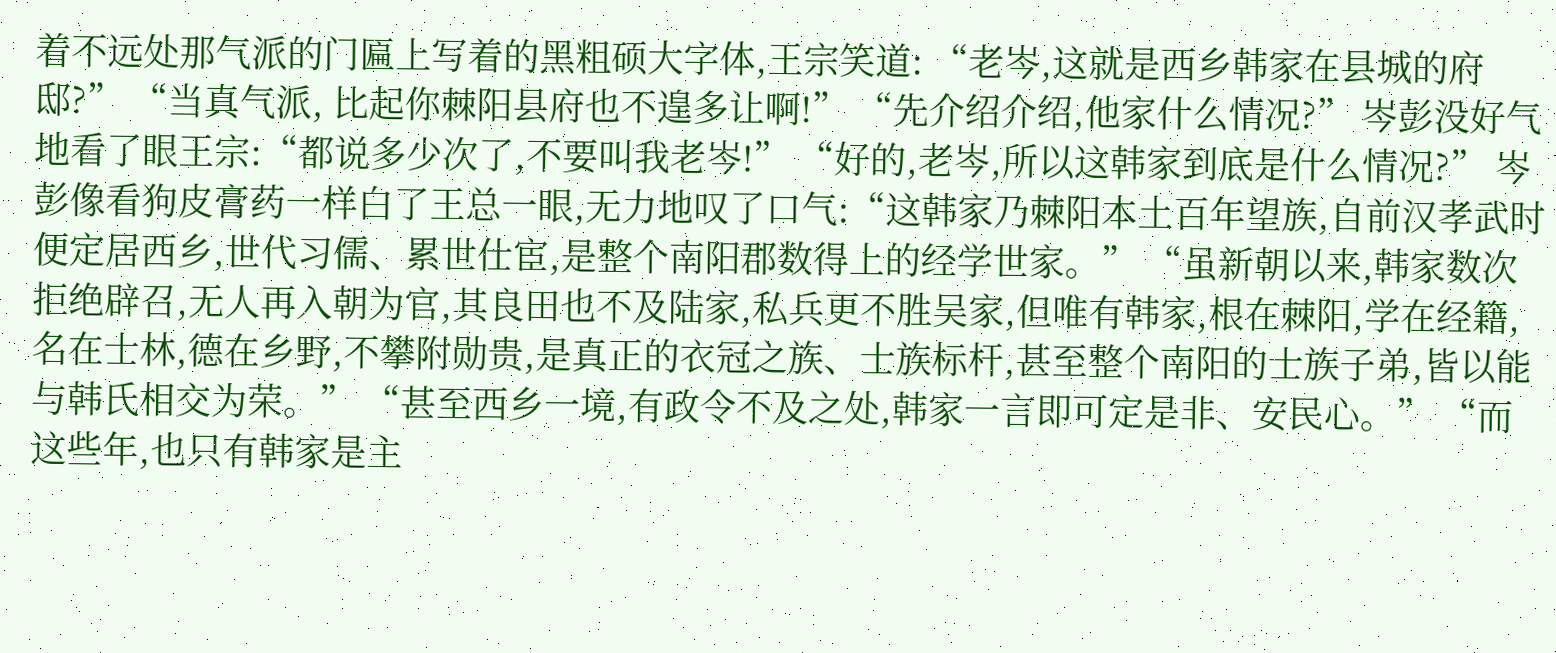着不远处那气派的门匾上写着的黑粗硕大字体,王宗笑道: “老岑,这就是西乡韩家在县城的府邸?” “当真气派, 比起你棘阳县府也不遑多让啊!” “先介绍介绍,他家什么情况?” 岑彭没好气地看了眼王宗:“都说多少次了,不要叫我老岑!” “好的,老岑,所以这韩家到底是什么情况?” 岑彭像看狗皮膏药一样白了王总一眼,无力地叹了口气:“这韩家乃棘阳本土百年望族,自前汉孝武时便定居西乡,世代习儒、累世仕宦,是整个南阳郡数得上的经学世家。” “虽新朝以来,韩家数次拒绝辟召,无人再入朝为官,其良田也不及陆家,私兵更不胜吴家,但唯有韩家,根在棘阳,学在经籍,名在士林,德在乡野,不攀附勋贵,是真正的衣冠之族、士族标杆,甚至整个南阳的士族子弟,皆以能与韩氏相交为荣。” “甚至西乡一境,有政令不及之处,韩家一言即可定是非、安民心。” “而这些年,也只有韩家是主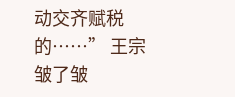动交齐赋税的……” 王宗皱了皱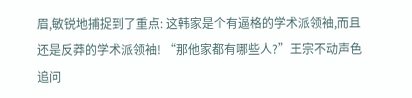眉,敏锐地捕捉到了重点: 这韩家是个有逼格的学术派领袖,而且还是反莽的学术派领袖! “那他家都有哪些人?”王宗不动声色追问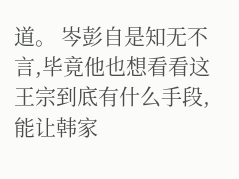道。 岑彭自是知无不言,毕竟他也想看看这王宗到底有什么手段,能让韩家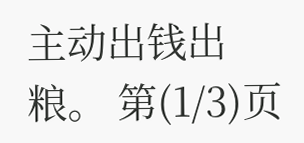主动出钱出粮。 第(1/3)页